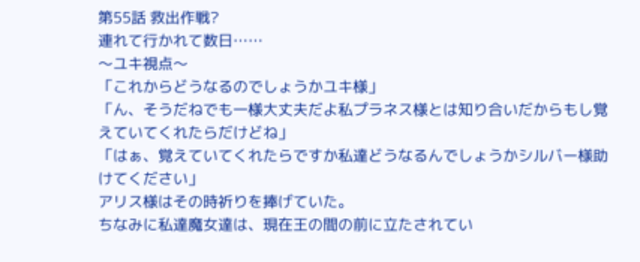第55話 救出作戦?
連れて行かれて数日……
〜ユキ視点〜
「これからどうなるのでしょうかユキ様」
「ん、そうだねでも一様大丈夫だよ私プラネス様とは知り合いだからもし覚えていてくれたらだけどね」
「はぁ、覚えていてくれたらですか私達どうなるんでしょうかシルバー様助けてください」
アリス様はその時祈りを捧げていた。
ちなみに私達魔女達は、現在王の間の前に立たされてい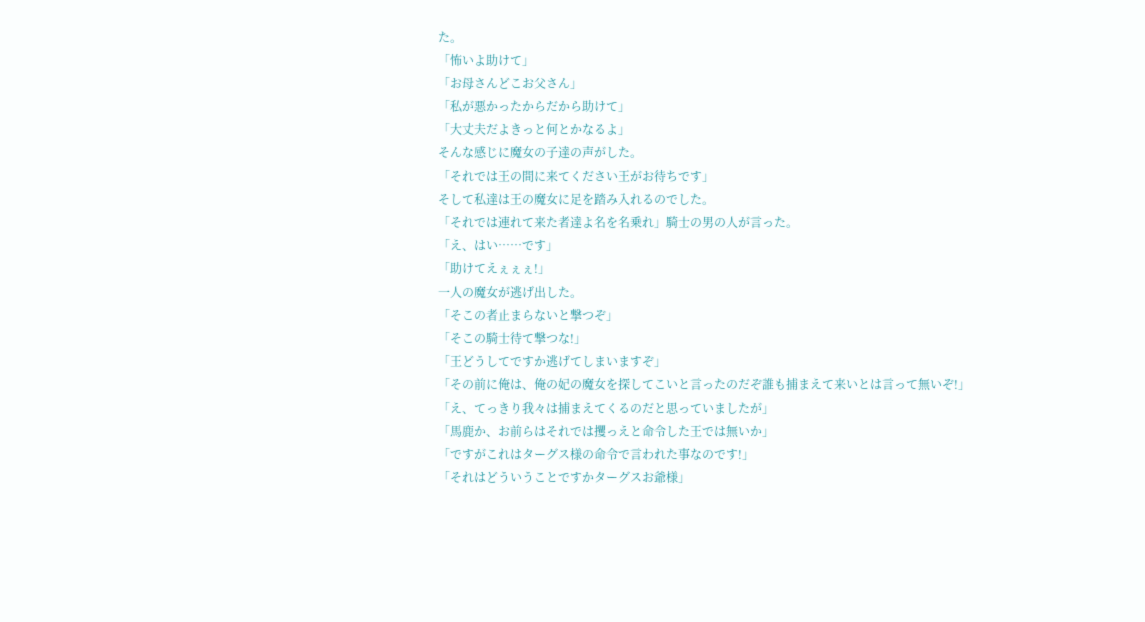た。
「怖いよ助けて」
「お母さんどこお父さん」
「私が悪かったからだから助けて」
「大丈夫だよきっと何とかなるよ」
そんな感じに魔女の子達の声がした。
「それでは王の間に来てください王がお待ちです」
そして私達は王の魔女に足を踏み入れるのでした。
「それでは連れて来た者達よ名を名乗れ」騎士の男の人が言った。
「え、はい……です」
「助けてえぇぇぇ!」
一人の魔女が逃げ出した。
「そこの者止まらないと撃つぞ」
「そこの騎士待て撃つな!」
「王どうしてですか逃げてしまいますぞ」
「その前に俺は、俺の妃の魔女を探してこいと言ったのだぞ誰も捕まえて来いとは言って無いぞ!」
「え、てっきり我々は捕まえてくるのだと思っていましたが」
「馬鹿か、お前らはそれでは攫っえと命令した王では無いか」
「ですがこれはターグス様の命令で言われた事なのです!」
「それはどういうことですかターグスお爺様」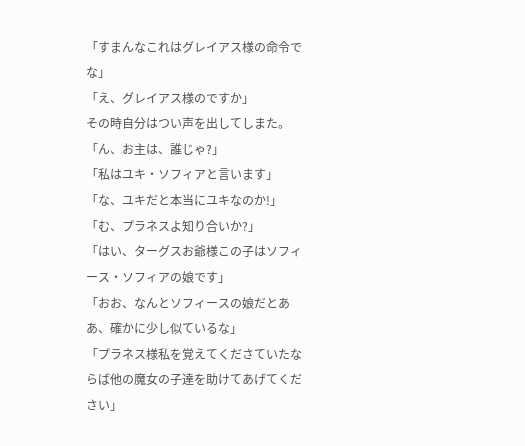「すまんなこれはグレイアス様の命令でな」
「え、グレイアス様のですか」
その時自分はつい声を出してしまた。
「ん、お主は、誰じゃ?」
「私はユキ・ソフィアと言います」
「な、ユキだと本当にユキなのか!」
「む、プラネスよ知り合いか?」
「はい、ターグスお爺様この子はソフィース・ソフィアの娘です」
「おお、なんとソフィースの娘だとああ、確かに少し似ているな」
「プラネス様私を覚えてくださていたならば他の魔女の子達を助けてあげてください」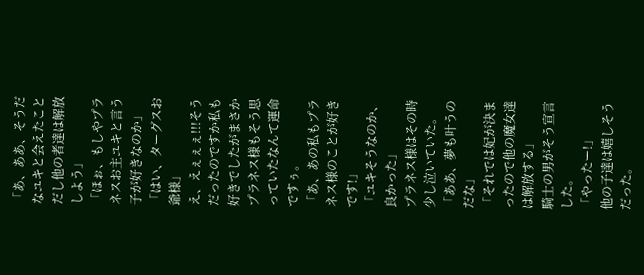「あ、ああ、そうだなユキと会えたことだし他の者達は解放しよう」
「ほぉ、もしやプラネスお主ユキと言う子が好きなのか」
「はい、ターグスお爺様」
え、えぇぇぇ!!!そうだったのですか私も好きでしたがまさかプラネス様もそう思っていたなんて運命ですぅ。
「あ、あの私もプラネス様のことが好きです!」
「ユキそうなのか、良かった」
プラネス様はその時少し泣いていた。
「ああ、夢も叶うのだな」
「それでは妃が決まったので他の魔女達は解放する」
騎士の男がそう宣言した。
「やったー!」
他の子達は嬉しそうだった。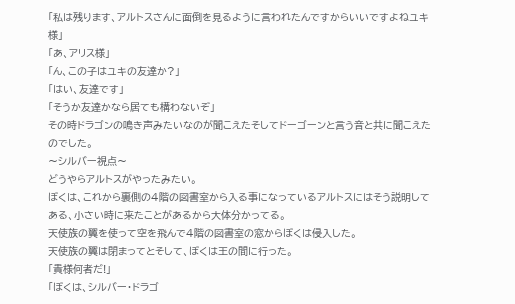「私は残ります、アルトスさんに面倒を見るように言われたんですからいいですよねユキ様」
「あ、アリス様」
「ん、この子はユキの友達か?」
「はい、友達です」
「そうか友達かなら居ても構わないぞ」
その時ドラゴンの鳴き声みたいなのが聞こえたそしてドーゴーンと言う音と共に聞こえたのでした。
〜シルバー視点〜
どうやらアルトスがやったみたい。
ぼくは、これから裏側の4階の図書室から入る事になっているアルトスにはそう説明してある、小さい時に来たことがあるから大体分かってる。
天使族の翼を使って空を飛んで4階の図書室の窓からぼくは侵入した。
天使族の翼は閉まってとそして、ぼくは王の間に行った。
「貴様何者だ!」
「ぼくは、シルバー・ドラゴ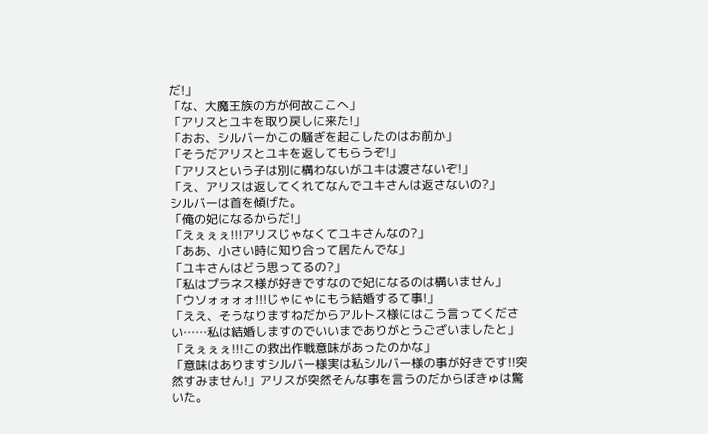だ!」
「な、大魔王族の方が何故ここへ」
「アリスとユキを取り戻しに来た!」
「おお、シルバーかこの騒ぎを起こしたのはお前か」
「そうだアリスとユキを返してもらうぞ!」
「アリスという子は別に構わないがユキは渡さないぞ!」
「え、アリスは返してくれてなんでユキさんは返さないの?」
シルバーは首を傾げた。
「俺の妃になるからだ!」
「えぇぇぇ!!!アリスじゃなくてユキさんなの?」
「ああ、小さい時に知り合って居たんでな」
「ユキさんはどう思ってるの?」
「私はプラネス様が好きですなので妃になるのは構いません」
「ウソォォォォ!!!じゃにゃにもう結婚するて事!」
「ええ、そうなりますねだからアルトス様にはこう言ってください……私は結婚しますのでいいまでありがとうございましたと」
「えぇぇぇ!!!この救出作戦意味があったのかな」
「意味はありますシルバー様実は私シルバー様の事が好きです!!突然すみません!」アリスが突然そんな事を言うのだからぼきゅは驚いた。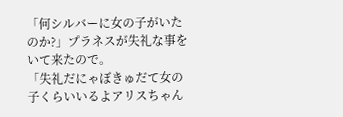「何シルバーに女の子がいたのか?」プラネスが失礼な事をいて来たので。
「失礼だにゃぼきゅだて女の子くらいいるよアリスちゃん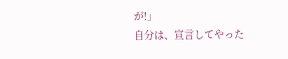が!」
自分は、宣言してやった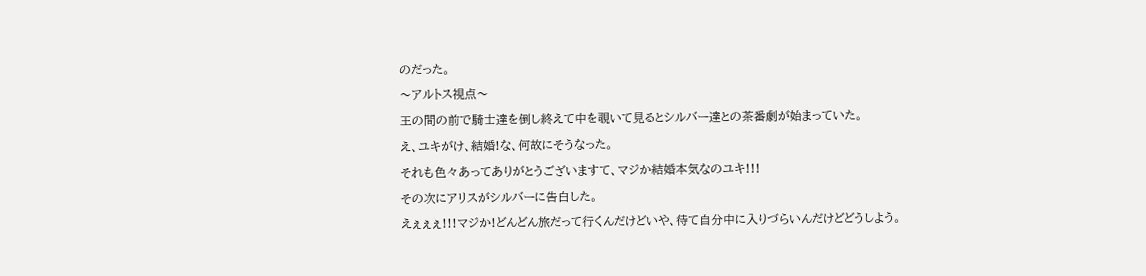のだった。
〜アルトス視点〜
王の間の前で騎士達を倒し終えて中を覗いて見るとシルバー達との茶番劇が始まっていた。
え、ユキがけ、結婚!な、何故にそうなった。
それも色々あってありがとうございますて、マジか結婚本気なのユキ!!!
その次にアリスがシルバーに告白した。
えぇぇぇ!!!マジか!どんどん旅だって行くんだけどいや、待て自分中に入りづらいんだけどどうしよう。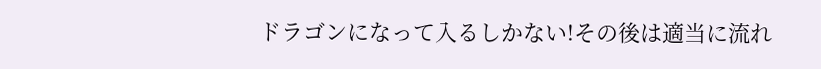ドラゴンになって入るしかない!その後は適当に流れ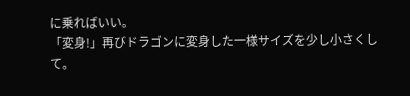に乗ればいい。
「変身!」再びドラゴンに変身した一様サイズを少し小さくして。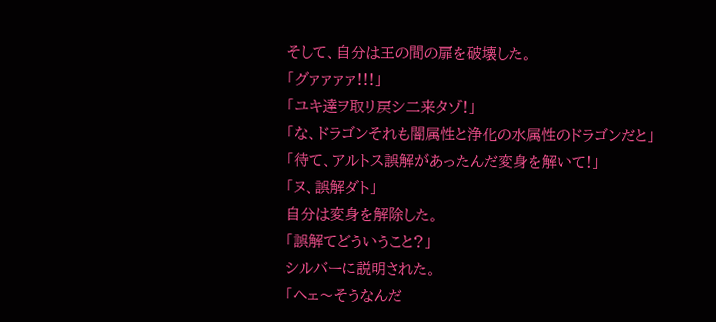そして、自分は王の間の扉を破壊した。
「グァァァァ!!!」
「ユキ達ヲ取リ戻シ二来タゾ!」
「な、ドラゴンそれも闇属性と浄化の水属性のドラゴンだと」
「待て、アルトス誤解があったんだ変身を解いて!」
「ヌ、誤解ダト」
自分は変身を解除した。
「誤解てどういうこと?」
シルバーに説明された。
「ヘェ〜そうなんだ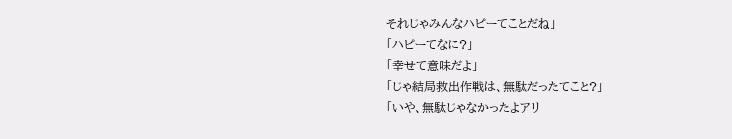それじゃみんなハピーてことだね」
「ハピーてなに?」
「幸せて意味だよ」
「じゃ結局救出作戦は、無駄だったてこと?」
「いや、無駄じゃなかったよアリ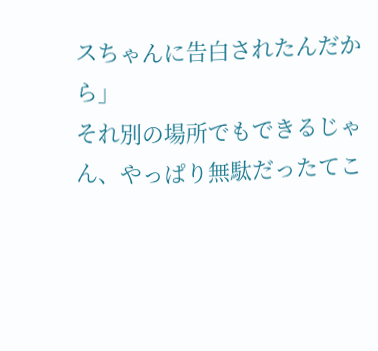スちゃんに告白されたんだから」
それ別の場所でもできるじゃん、やっぱり無駄だったてこ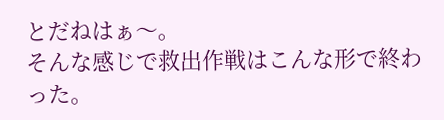とだねはぁ〜。
そんな感じで救出作戦はこんな形で終わった。